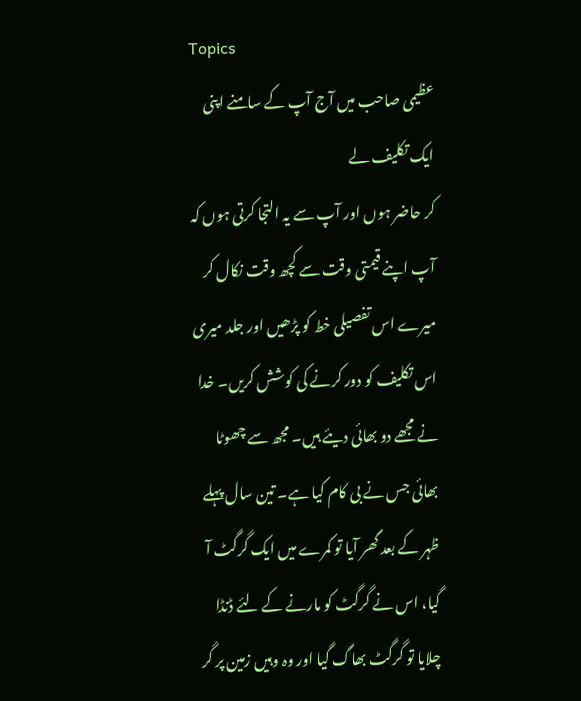Topics
عظیمی صاحب میں آج آپ کے سامنے اپنی ایک تکلیف لے
کر حاضر ہوں اور آپ سے یہ التجا کرتی ہوں کہ آپ اپنے قیمتی وقت سے کچھ وقت نکال کر
میرے اس تفصیلی خط کو پڑھیں اور جلد میری اس تکلیف کو دور کرنے کی کوشش کریں۔ خدا
نے مجھے دو بھائی دیئے ہیں۔ مجھ سے چھوٹا بھائی جس نے بی کام کیا ہے۔ تین سال پہلے
ظہر کے بعد گھر آیا تو کمرے میں ایک گرگٹ آ گیا، اس نے گرگٹ کو مارنے کے لئے ڈنڈا
چلایا تو گرگٹ بھاگ گیا اور وہ وہیں زمین پر گر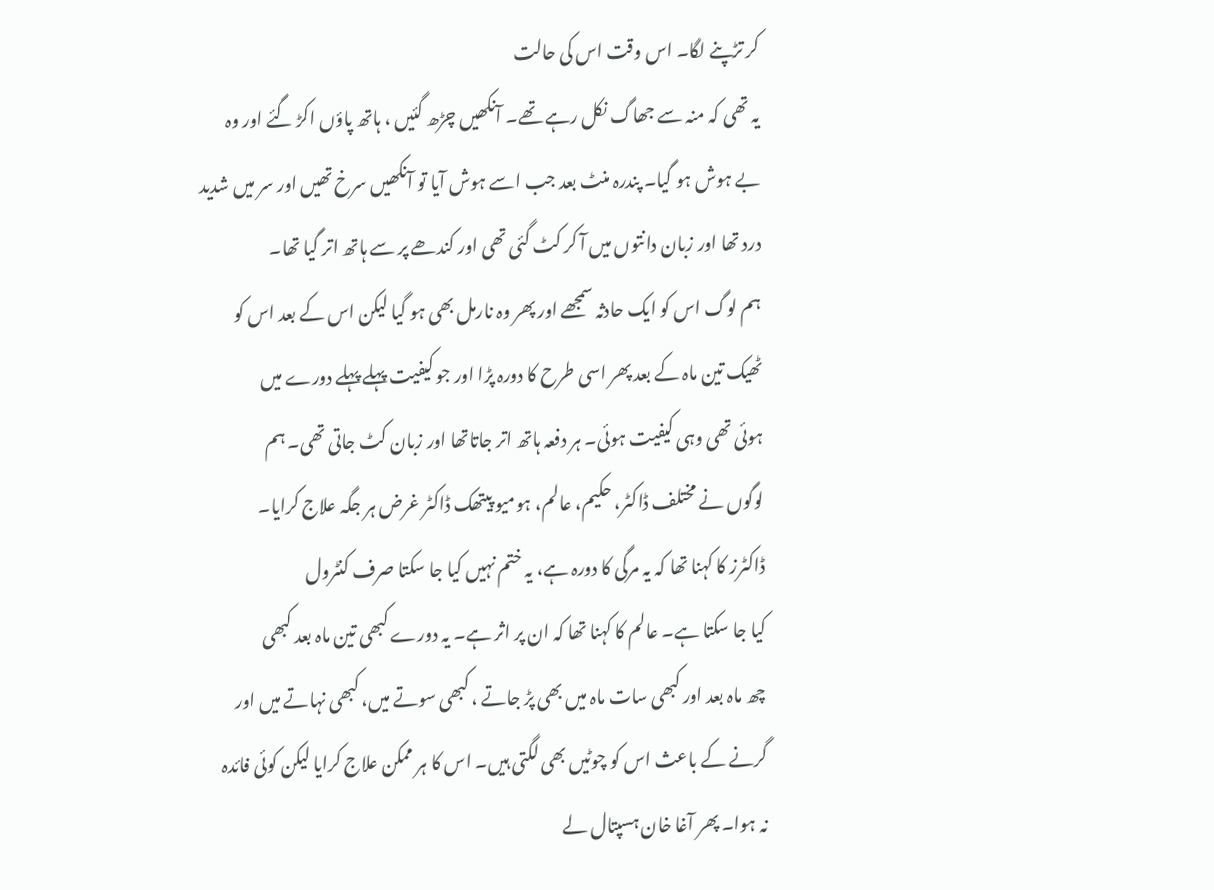کر تڑپنے لگا۔ اس وقت اس کی حالت
یہ تھی کہ منہ سے جھاگ نکل رہے تھے۔ آنکھیں چڑھ گئیں ، ہاتھ پاؤں اکڑ گئے اور وہ
بے ہوش ہو گیا۔ پندرہ منٹ بعد جب اسے ہوش آیا تو آنکھیں سرخ تھیں اور سر میں شدید
درد تھا اور زبان دانتوں میں آ کر کٹ گئی تھی اور کندھے پر سے ہاتھ اتر گیا تھا۔
ہم لوگ اس کو ایک حادثہ سمجھے اور پھر وہ نارمل بھی ہو گیا لیکن اس کے بعد اس کو
ٹھیک تین ماہ کے بعد پھر اسی طرح کا دورہ پڑا اور جو کیفیت پہلے پہلے دورے میں
ہوئی تھی وہی کیفیت ہوئی۔ ہر دفعہ ہاتھ اتر جاتاتھا اور زبان کٹ جاتی تھی۔ ہم
لوگوں نے مختلف ڈاکٹر، حکیم، عالم، ہومیو پیتھک ڈاکٹر غرض ہر جگہ علاج کرایا۔
ڈاکٹرز کا کہنا تھا کہ یہ مرگی کا دورہ ہے، یہ ختم نہیں کیا جا سکتا صرف کنٹرول
کیا جا سکتا ہے۔ عالم کا کہنا تھا کہ ان پر اثر ہے۔ یہ دورے کبھی تین ماہ بعد کبھی
چھ ماہ بعد اور کبھی سات ماہ میں بھی پڑ جاتے ، کبھی سوتے میں، کبھی نہاتے میں اور
گرنے کے باعث اس کو چوٹیں بھی لگتی ہیں۔ اس کا ہر ممکن علاج کرایا لیکن کوئی فائدہ
نہ ہوا۔ پھر آغا خان ہسپتال لے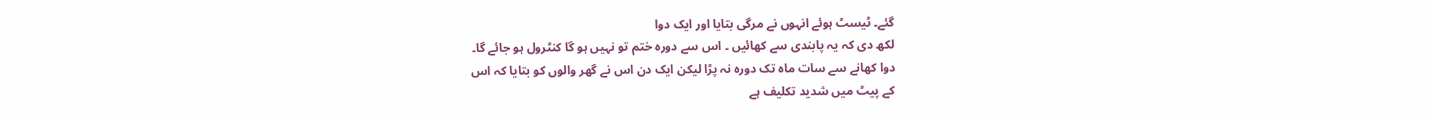گئے۔ ٹیسٹ ہوئے انہوں نے مرگی بتایا اور ایک دوا
لکھ دی کہ یہ پابندی سے کھائیں ۔ اس سے دورہ ختم تو نہیں ہو گا کنٹرول ہو جائے گا۔
دوا کھانے سے سات ماہ تک دورہ نہ پڑا لیکن ایک دن اس نے گھر والوں کو بتایا کہ اس
کے پیٹ میں شدید تکلیف ہے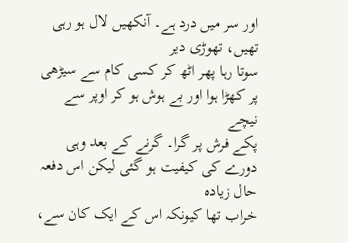اور سر میں درد ہے۔ آنکھیں لال ہو رہی تھیں، تھوڑی دیر
سوتا رہا پھر اٹھ کر کسی کام سے سیڑھی پر کھڑا ہوا اور بے ہوش ہو کر اوپر سے نیچے
پکے فرش پر گرا۔ گرنے کے بعد وہی دورے کی کیفیت ہو گئی لیکن اس دفعہ حال زیادہ
خراب تھا کیونکہ اس کے ایک کان سے،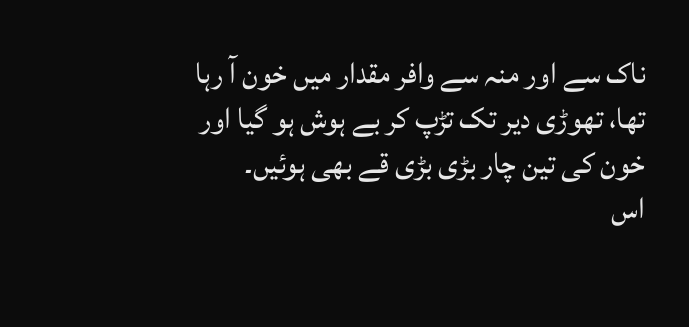ناک سے اور منہ سے وافر مقدار میں خون آ رہا
تھا، تھوڑی دیر تک تڑپ کر بے ہوش ہو گیا اور خون کی تین چار بڑی بڑی قے بھی ہوئیں۔
اس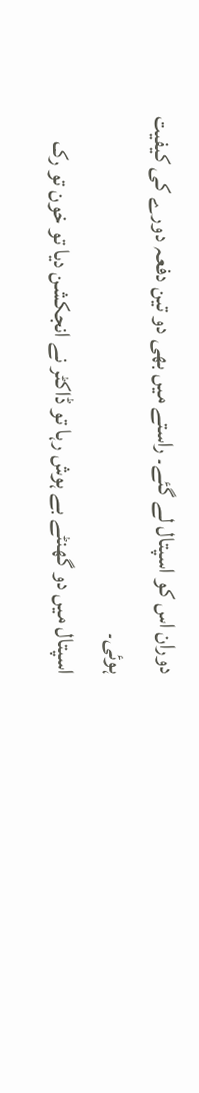دوران اس کو اسپتال لے گئے۔ راستے میں بھی دو تین دفعہ دورے کی کیفیت ہوئی۔
اسپتال میں دو گھنٹے بے ہوش رہا تو ڈاکٹر نے انجکشن دیا تو خون تو رک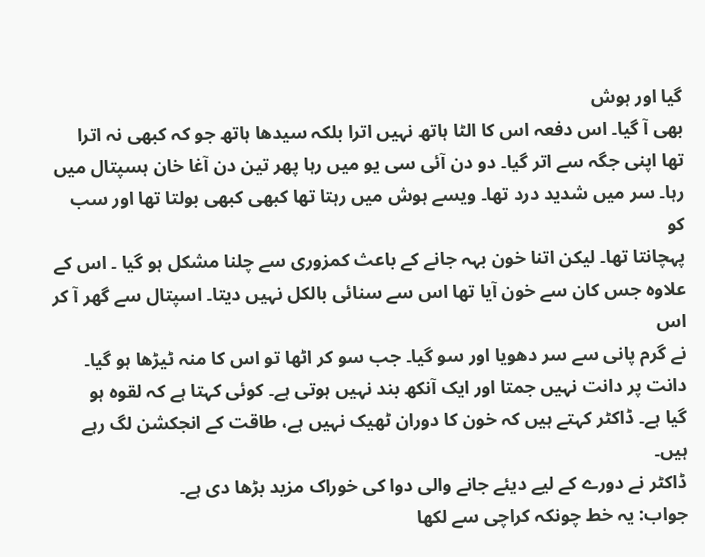گیا اور ہوش
بھی آ گیا۔ اس دفعہ اس کا الٹا ہاتھ نہیں اترا بلکہ سیدھا ہاتھ جو کہ کبھی نہ اترا
تھا اپنی جگہ سے اتر گیا۔ دو دن آئی سی یو میں رہا پھر تین دن آغا خان ہسپتال میں
رہا۔ سر میں شدید درد تھا۔ ویسے ہوش میں رہتا تھا کبھی کبھی بولتا تھا اور سب کو
پہچانتا تھا۔ لیکن اتنا خون بہہ جانے کے باعث کمزوری سے چلنا مشکل ہو گیا ۔ اس کے
علاوہ جس کان سے خون آیا تھا اس سے سنائی بالکل نہیں دیتا۔ اسپتال سے گھر آ کر اس
نے گرم پانی سے سر دھویا اور سو گیا۔ جب سو کر اٹھا تو اس کا منہ ٹیڑھا ہو گیا۔
دانت پر دانت نہیں جمتا اور ایک آنکھ بند نہیں ہوتی ہے۔ کوئی کہتا ہے کہ لقوہ ہو
گیا ہے۔ ڈاکٹر کہتے ہیں کہ خون کا دوران ٹھیک نہیں ہے، طاقت کے انجکشن لگ رہے ہیں۔
ڈاکٹر نے دورے کے لیے دیئے جانے والی دوا کی خوراک مزید بڑھا دی ہے۔
جواب: یہ خط چونکہ کراچی سے لکھا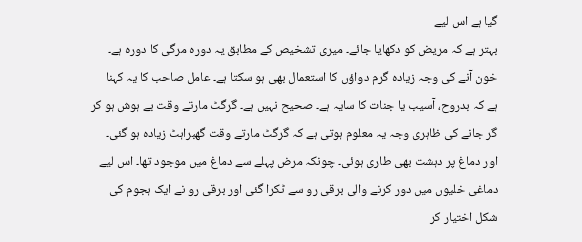گیا ہے اس لیے
بہتر ہے کہ مریض کو دکھایا جائے۔ میری تشخیص کے مطابق یہ دورہ مرگی کا دورہ ہے۔
خون آنے کی وجہ زیادہ گرم دواؤں کا استعمال بھی ہو سکتا ہے۔ عامل صاحب کا یہ کہنا
ہے کہ بدروح، آسیب یا جنات کا سایہ ہے۔ صحیح نہیں ہے۔ گرگٹ مارتے وقت بے ہوش ہو کر
گر جانے کی ظاہری وجہ یہ معلوم ہوتی ہے کہ گرگٹ مارتے وقت گھبراہٹ زیادہ ہو گئی۔
اور دماغ پر دہشت بھی طاری ہوئی۔ چونکہ مرض پہلے سے دماغ میں موجود تھا۔ اس لیے
دماغی خلیوں میں دور کرنے والی برقی رو سے ٹکرا گئی اور برقی رو نے ایک ہجوم کی
شکل اختیار کر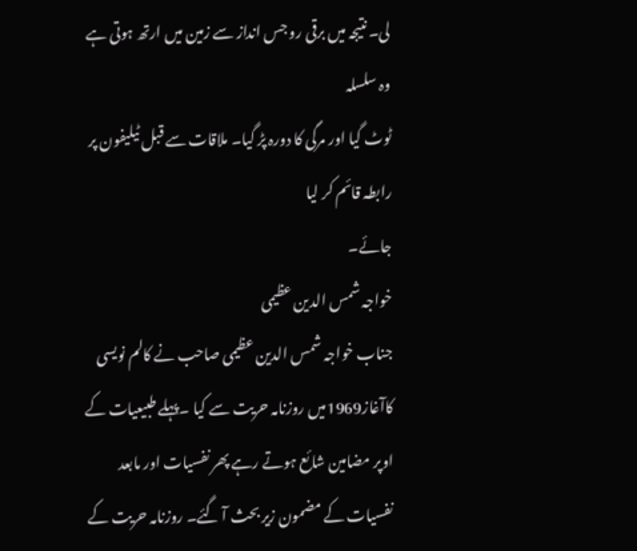لی۔ نتیجہ میں برقی رو جس انداز سے زمین میں ارتھ ہوتی ہے وہ سلسلہ
ٹوٹ گیا اور مرگی کا دورہ پڑ گیا۔ ملاقات سے قبل ٹیلیفون پر رابطہ قائم کر لیا
جائے۔
خواجہ شمس الدین عظیمی
جناب خواجہ شمس الدین عظیمی صاحب نے کالم نویسی کاآغاز1969میں روزنامہ حریت سے کیا ۔پہلے طبیعیات کے اوپر مضامین شائع ہوتے رہے پھر نفسیات اور مابعد نفسیات کے مضمون زیر بحث آ گئے۔ روزنامہ حریت کے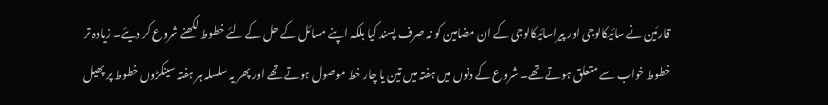قارئین نے سائیکالوجی اور پیراسائیکالوجی کے ان مضامین کو نہ صرف پسند کیا بلکہ اپنے مسائل کے حل کے لئے خطوط لکھنے شروع کر دیئے۔ زیادہ تر خطوط خواب سے متعلق ہوتے تھے۔ شروع کے دنوں میں ہفتہ میں تین یا چار خط موصول ہوتے تھے اور پھر یہ سلسلہ ہر ہفتہ سینکڑوں خطوط پر پھیل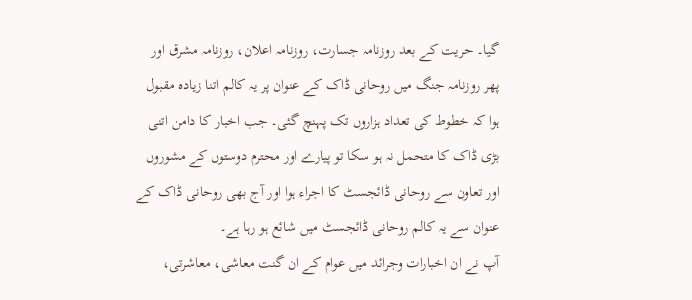گیا۔ حریت کے بعد روزنامہ جسارت، روزنامہ اعلان، روزنامہ مشرق اور پھر روزنامہ جنگ میں روحانی ڈاک کے عنوان پر یہ کالم اتنا زیادہ مقبول ہوا کہ خطوط کی تعداد ہزاروں تک پہنچ گئی۔ جب اخبار کا دامن اتنی بڑی ڈاک کا متحمل نہ ہو سکا تو پیارے اور محترم دوستوں کے مشوروں اور تعاون سے روحانی ڈائجسٹ کا اجراء ہوا اور آج بھی روحانی ڈاک کے عنوان سے یہ کالم روحانی ڈائجسٹ میں شائع ہو رہا ہے۔
آپ نے ان اخبارات وجرائد میں عوام کے ان گنت معاشی، معاشرتی،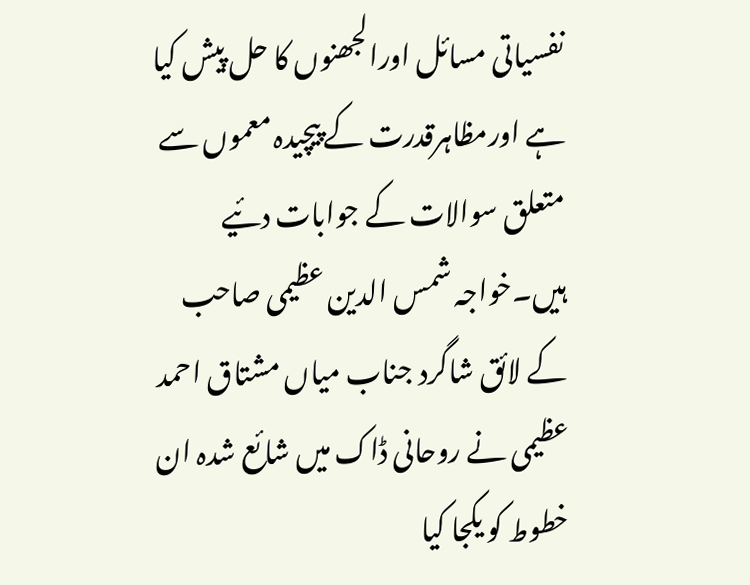نفسیاتی مسائل اورالجھنوں کا حل پیش کیا ہے اورمظاہرقدرت کے پیچیدہ معموں سے متعلق سوالات کے جوابات دئیے ہیں۔خواجہ شمس الدین عظیمی صاحب کے لائق شاگرد جناب میاں مشتاق احمد عظیمی نے روحانی ڈاک میں شائع شدہ ان خطوط کو یکجا کیا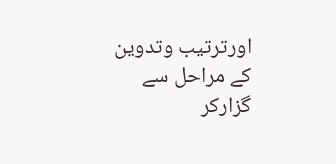اورترتیب وتدوین کے مراحل سے گزارکر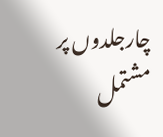چارجلدوں پر مشتمل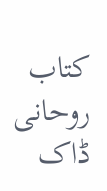کتاب روحانی ڈاک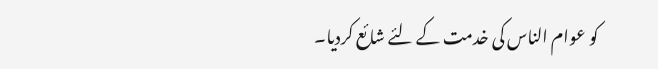کو عوام الناس کی خدمت کے لئے شائع کردیا۔